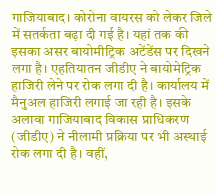गाजियाबाद। कोरोना वायरस को लेकर जिले में सतर्कता बढ़ा दी गई है। यहां तक की इसका असर बायोमीट्रिक अटेंडेंस पर दिखने लगा है। एहतियातन जीडीए ने बायोमेट्रिक हाजिरी लेने पर रोक लगा दी है। कार्यालय में मैनुअल हाजिरी लगाई जा रही है। इसके अलावा गाजियाबाद विकास प्राधिकरण (जीडीए) ने नीलामी प्रक्रिया पर भी अस्थाई रोक लगा दी है। वहीं,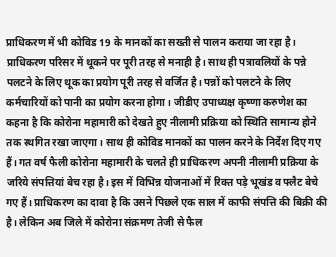प्राधिकरण में भी कोविड 19 के मानकों का सख्ती से पालन कराया जा रहा है। प्राधिकरण परिसर में थूकने पर पूरी तरह से मनाही है। साथ ही पत्रावलियों के पन्ने पलटने के लिए थूक का प्रयोग पूरी तरह से वर्जित है। पन्नों को पलटने के लिए कर्मचारियों को पानी का प्रयोग करना होगा। जीडीए उपाध्यक्ष कृष्णा करुणेश का कहना है कि कोरोना महामारी को देखते हुए नीलामी प्रक्रिया को स्थिति सामान्य होने तक स्थगित रखा जाएगा। साथ ही कोविड मानकों का पालन करने के निर्देश दिए गए हैं। गत वर्ष फैली कोरोना महामारी के चलते ही प्राधिकरण अपनी नीलामी प्रक्रिया के जरिये संपत्तियां बेच रहा है। इस में विभिन्न योजनाओं में रिक्त पड़े भूखंड व फ्लैट बेचे गए हैं। प्राधिकरण का दावा है कि उसने पिछले एक साल में काफी संपत्ति की बिक्री की है। लेकिन अब जिले में कोरोना संक्रमण तेजी से फैल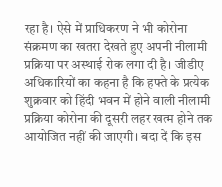रहा है। ऐसे में प्राधिकरण ने भी कोरोना संक्रमण का खतरा देखते हुए अपनी नीलामी प्रक्रिया पर अस्थाई रोक लगा दी है। जीडीए अधिकारियों का कहना है कि हफ्ते के प्रत्येक शुक्रवार को हिंदी भवन में होने वाली नीलामी प्रक्रिया कोरोना की दूसरी लहर खत्म होने तक आयोजित नहीं की जाएगी। बदा दें कि इस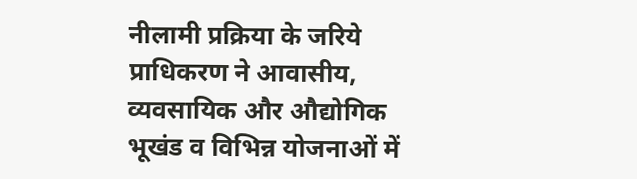नीलामी प्रक्रिया के जरिये प्राधिकरण ने आवासीय, व्यवसायिक और औद्योगिक भूखंड व विभिन्न योजनाओं में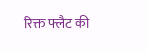रिक्त फ्लैट की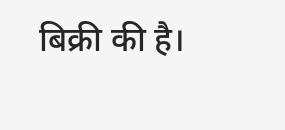बिक्री की है।